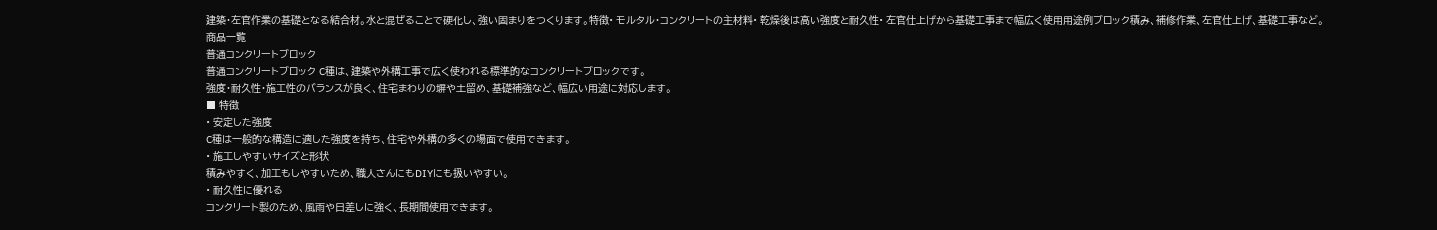建築・左官作業の基礎となる結合材。水と混ぜることで硬化し、強い固まりをつくります。特徴• モルタル・コンクリートの主材料• 乾燥後は高い強度と耐久性• 左官仕上げから基礎工事まで幅広く使用用途例ブロック積み、補修作業、左官仕上げ、基礎工事など。
商品一覧
普通コンクリートブロック
普通コンクリートブロック C種は、建築や外構工事で広く使われる標準的なコンクリートブロックです。
強度・耐久性・施工性のバランスが良く、住宅まわりの塀や土留め、基礎補強など、幅広い用途に対応します。
■ 特徴
• 安定した強度
C種は一般的な構造に適した強度を持ち、住宅や外構の多くの場面で使用できます。
• 施工しやすいサイズと形状
積みやすく、加工もしやすいため、職人さんにもDIYにも扱いやすい。
• 耐久性に優れる
コンクリート製のため、風雨や日差しに強く、長期間使用できます。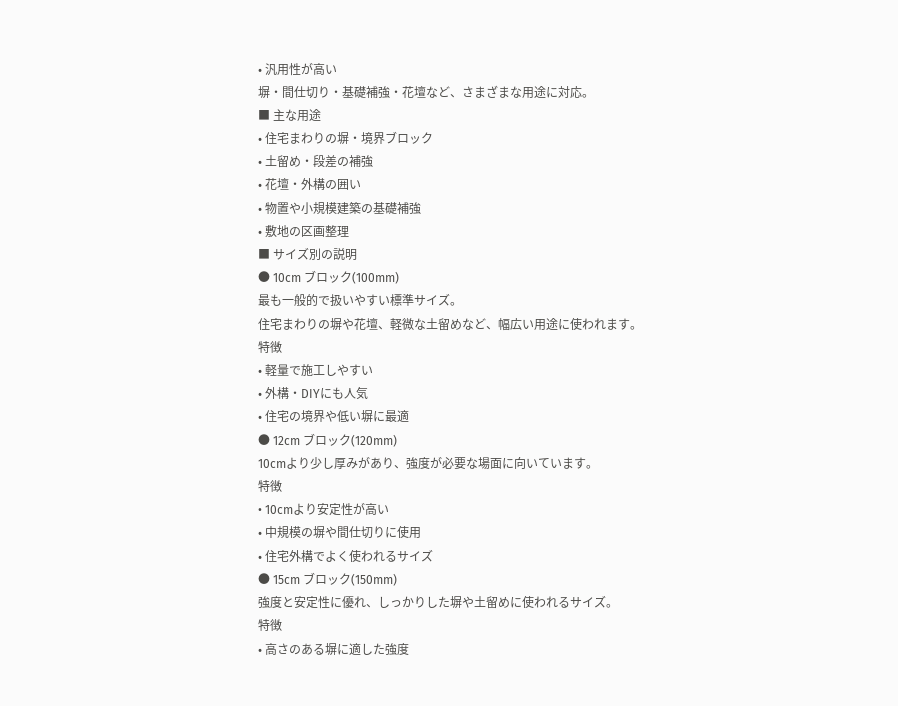• 汎用性が高い
塀・間仕切り・基礎補強・花壇など、さまざまな用途に対応。
■ 主な用途
• 住宅まわりの塀・境界ブロック
• 土留め・段差の補強
• 花壇・外構の囲い
• 物置や小規模建築の基礎補強
• 敷地の区画整理
■ サイズ別の説明
● 10cm ブロック(100mm)
最も一般的で扱いやすい標準サイズ。
住宅まわりの塀や花壇、軽微な土留めなど、幅広い用途に使われます。
特徴
• 軽量で施工しやすい
• 外構・DIYにも人気
• 住宅の境界や低い塀に最適
● 12cm ブロック(120mm)
10cmより少し厚みがあり、強度が必要な場面に向いています。
特徴
• 10cmより安定性が高い
• 中規模の塀や間仕切りに使用
• 住宅外構でよく使われるサイズ
● 15cm ブロック(150mm)
強度と安定性に優れ、しっかりした塀や土留めに使われるサイズ。
特徴
• 高さのある塀に適した強度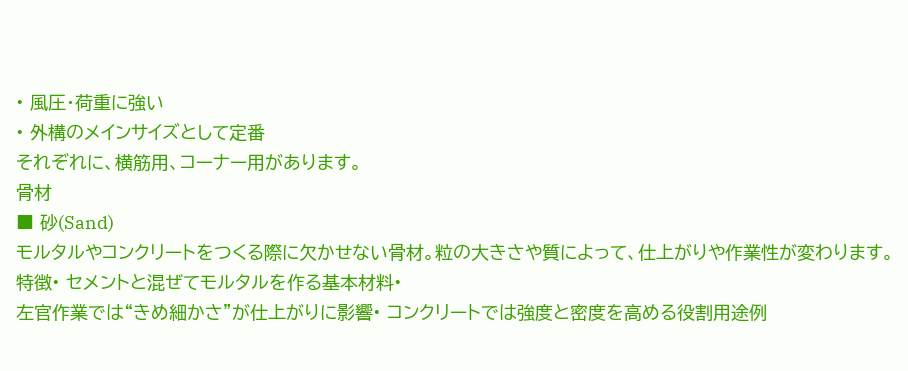• 風圧・荷重に強い
• 外構のメインサイズとして定番
それぞれに、横筋用、コーナー用があります。
骨材
■ 砂(Sand)
モルタルやコンクリートをつくる際に欠かせない骨材。粒の大きさや質によって、仕上がりや作業性が変わります。特徴• セメントと混ぜてモルタルを作る基本材料•
左官作業では“きめ細かさ”が仕上がりに影響• コンクリートでは強度と密度を高める役割用途例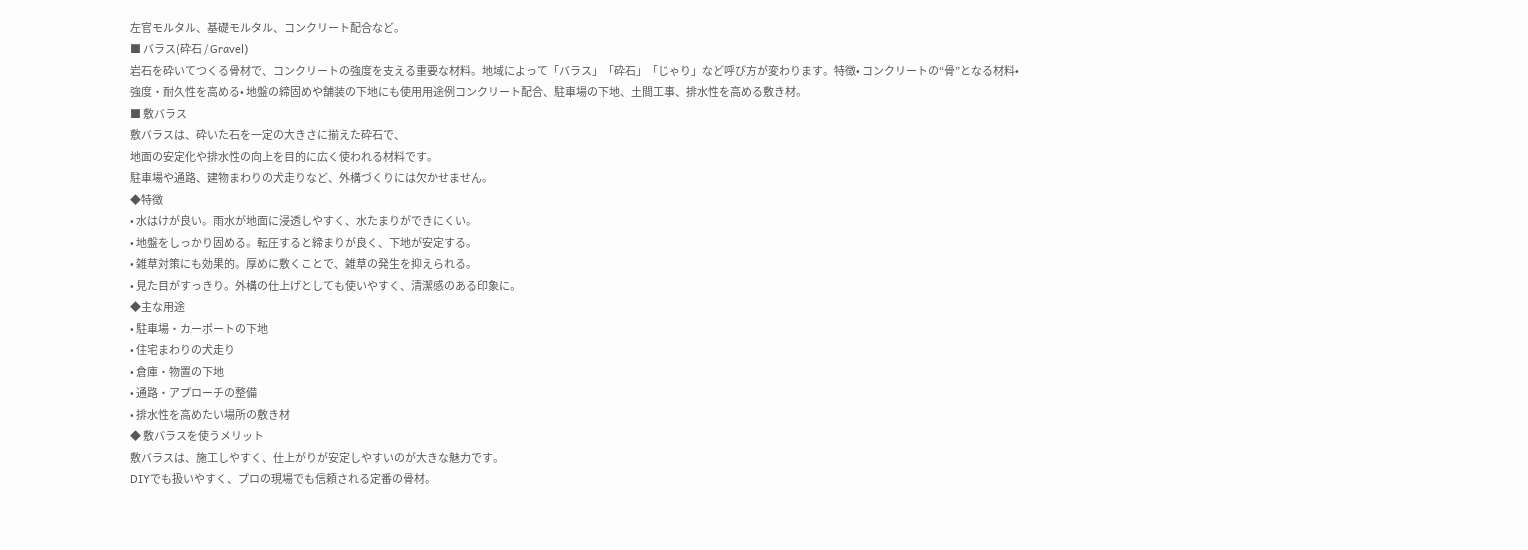左官モルタル、基礎モルタル、コンクリート配合など。
■ バラス(砕石 / Gravel)
岩石を砕いてつくる骨材で、コンクリートの強度を支える重要な材料。地域によって「バラス」「砕石」「じゃり」など呼び方が変わります。特徴• コンクリートの“骨”となる材料•
強度・耐久性を高める• 地盤の締固めや舗装の下地にも使用用途例コンクリート配合、駐車場の下地、土間工事、排水性を高める敷き材。
■ 敷バラス
敷バラスは、砕いた石を一定の大きさに揃えた砕石で、
地面の安定化や排水性の向上を目的に広く使われる材料です。
駐車場や通路、建物まわりの犬走りなど、外構づくりには欠かせません。
◆特徴
• 水はけが良い。雨水が地面に浸透しやすく、水たまりができにくい。
• 地盤をしっかり固める。転圧すると締まりが良く、下地が安定する。
• 雑草対策にも効果的。厚めに敷くことで、雑草の発生を抑えられる。
• 見た目がすっきり。外構の仕上げとしても使いやすく、清潔感のある印象に。
◆主な用途
• 駐車場・カーポートの下地
• 住宅まわりの犬走り
• 倉庫・物置の下地
• 通路・アプローチの整備
• 排水性を高めたい場所の敷き材
◆ 敷バラスを使うメリット
敷バラスは、施工しやすく、仕上がりが安定しやすいのが大きな魅力です。
DIYでも扱いやすく、プロの現場でも信頼される定番の骨材。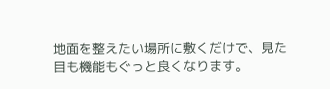地面を整えたい場所に敷くだけで、見た目も機能もぐっと良くなります。